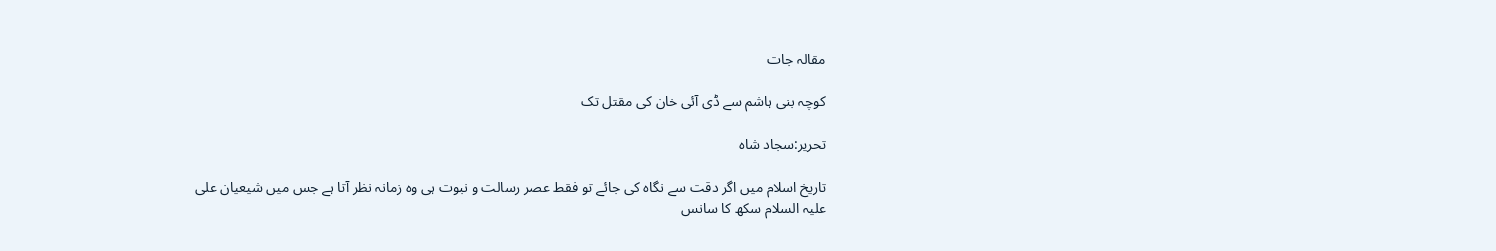مقالہ جات

کوچہ بنی ہاشم سے ڈی آئی خان کی مقتل تک

تحریر:سجاد شاہ

تاریخ اسلام میں اگر دقت سے نگاہ کی جائے تو فقط عصر رسالت و نبوت ہی وہ زمانہ نظر آتا ہے جس میں شیعیان علی علیہ السلام سکھ کا سانس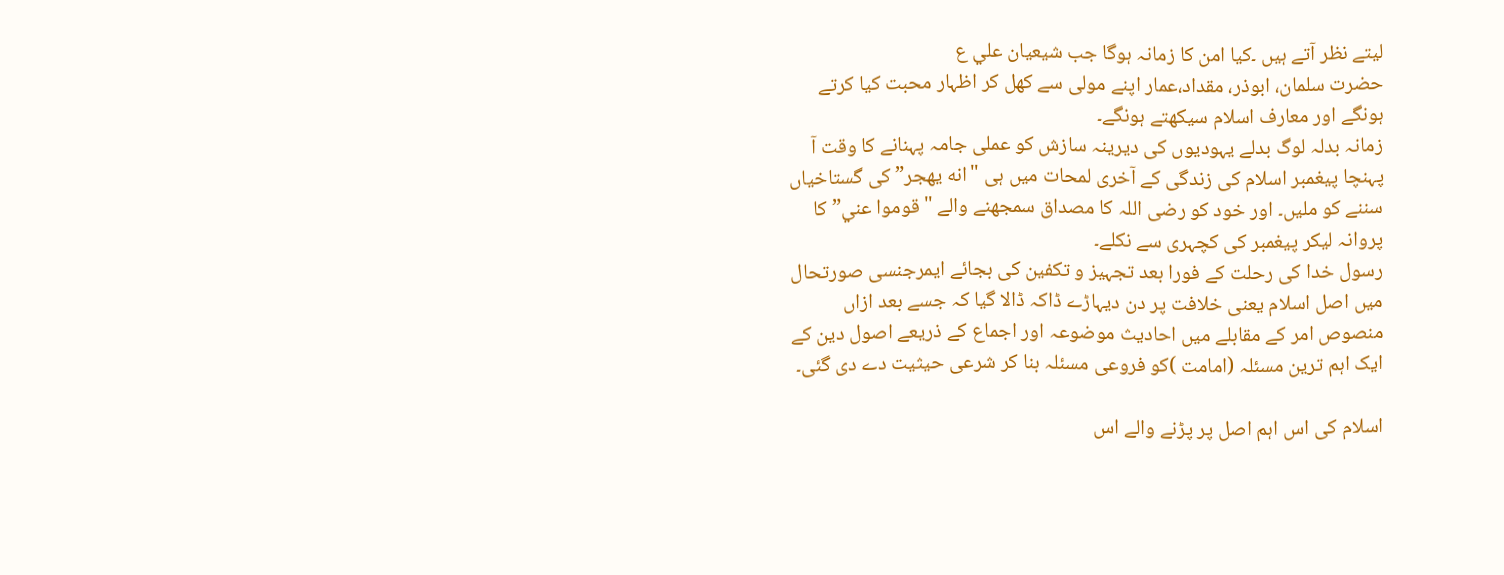لیتے نظر آتے ہیں ۔کیا امن کا زمانہ ہوگا جب شیعیان علي ع
حضرت سلمان، ابوذر، مقداد،عمار اپنے مولی سے کھل کر اظہار محبت کیا کرتے ہونگے اور معارف اسلام سیکھتے ہونگے۔
زمانہ بدلہ لوگ بدلے یہودیوں کی دیرینہ سازش کو عملی جامہ پہنانے کا وقت آ پہنچا پیغمبر اسلام کی زندگی کے آخری لمحات میں ہی "انه يهجر” کی گستاخیاں سننے کو ملیں۔ اور خود کو رضی اللہ کا مصداق سمجھنے والے "قوموا عني” کا پروانہ لیکر پیغمبر کی کچہری سے نکلے۔
رسول خدا کی رحلت کے فورا بعد تجہیز و تکفین کی بجائے ایمرجنسی صورتحال میں اصل اسلام یعنی خلافت پر دن دیہاڑے ڈاکہ ڈالا گیا کہ جسے بعد ازاں منصوص امر کے مقابلے میں احادیث موضوعہ اور اجماع کے ذریعے اصول دین کے ایک اہم ترین مسئلہ (امامت )کو فروعی مسئلہ بنا کر شرعی حیثیت دے دی گئی۔

اسلام کی اس اہم اصل پر پڑنے والے اس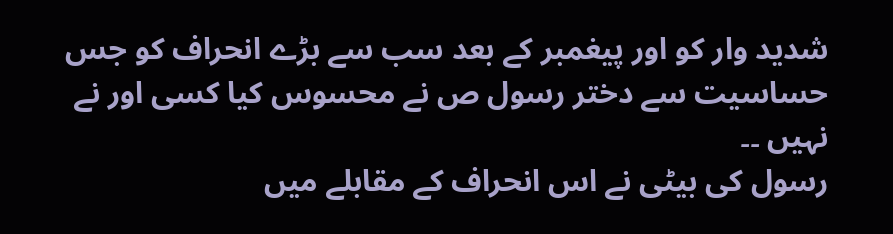شدید وار کو اور پیغمبر کے بعد سب سے بڑے انحراف کو جس حساسیت سے دختر رسول ص نے محسوس کیا کسی اور نے نہیں ۔۔
رسول کی بیٹی نے اس انحراف کے مقابلے میں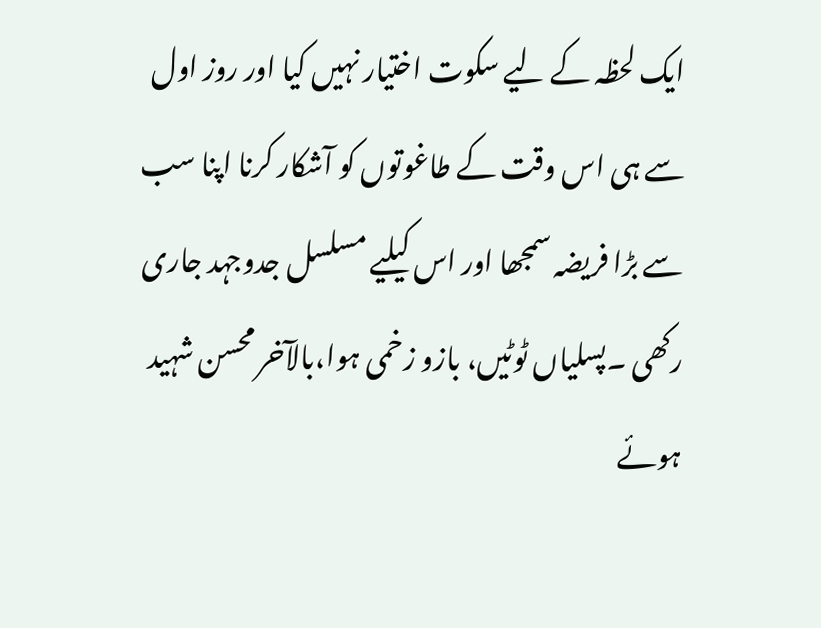ایک لحظہ کے لیے سکوت اختیار نہیں کیا اور روز اول سے ہی اس وقت کے طاغوتوں کو آشکار کرنا اپنا سب سے بڑا فریضہ سمجھا اور اس کیلیے مسلسل جدوجہد جاری رکھی ۔پسلیاں ٹوٹیں، بازو زخمی ہوا،بالآخر محسن شہید ہوئے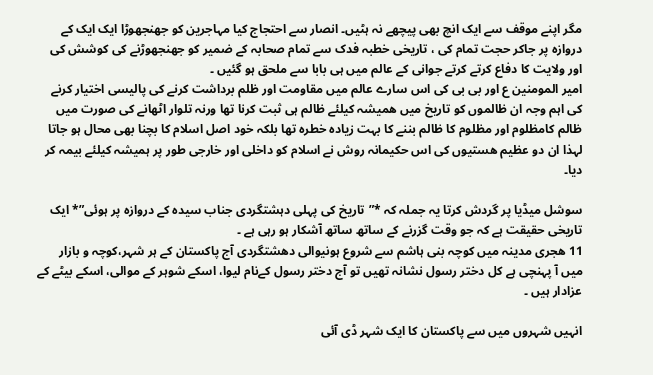مگر اپنے موقف سے ایک انچ بھی پیچھے نہ ہٹیں۔ انصار سے احتجاج کیا مہاجرین کو جھنجھوڑا ایک ایک کے دروازہ پر جاکر حجت تمام کی ، تاریخی خطبہ فدک سے تمام صحابہ کے ضمیر کو جھنجھوڑنے کی کوشش کی اور ولایت کا دفاع کرتے کرتے جوانی کے عالم میں ہی بابا سے ملحق ہو گئیں ۔
امیر المومنین ع اور بی بی کی اس سارے عالم میں مقاومت اور ظلم برداشت کرنے کی پالیسی اختیار کرنے کی اہم وجہ ان ظالموں کو تاریخ میں ھمیشہ کیلئے ظالم ہی ثبت کرنا تھا ورنہ تلوار اٹھانے کی صورت میں ظالم کامظلوم اور مظلوم کا ظالم بننے کا بہت زیادہ خطرہ تھا بلکہ خود اصل اسلام کا بچنا بھی محال ہو جاتا لہذا ان دو عظیم ھستیوں کی اس حکیمانہ روش نے اسلام کو داخلی اور خارجی طور پر ہمیشہ کیلئے بیمہ کر دیا۔

سوشل میڈیا پر گردش کرتا یہ جملہ کہ *”تاریخ کی پہلی دہشتگردی جناب سیدہ کے دروازہ پر ہوئی”* ایک تاریخی حقیقت ہے کہ جو وقت گزرنے کے ساتھ ساتھ آشکار ہو رہی ہے ۔
11 ھجری مدینہ میں کوچہ بنی ہاشم سے شروع ہونیوالی دھشتگردی آج پاکستان کے ہر شہر،کوچہ و بازار میں آ پہنچی ہے کل دختر رسول نشانہ تھیں تو آج دختر رسول کےنام لیوا، اسکے شوہر کے موالی، اسکے بیٹے کے عزادار ہیں ۔

انہیں شہروں میں سے پاکستان کا ایک شہر ڈی آئی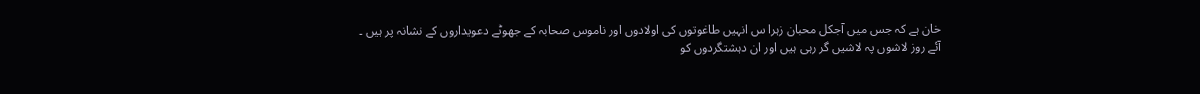خان ہے کہ جس میں آجکل محبان زہرا س انہیں طاغوتوں کی اولادوں اور ناموس صحابہ کے جھوٹے دعویداروں کے نشانہ پر ہیں ۔
آئے روز لاشوں پہ لاشیں گر رہی ہیں اور ان دہشتگردوں کو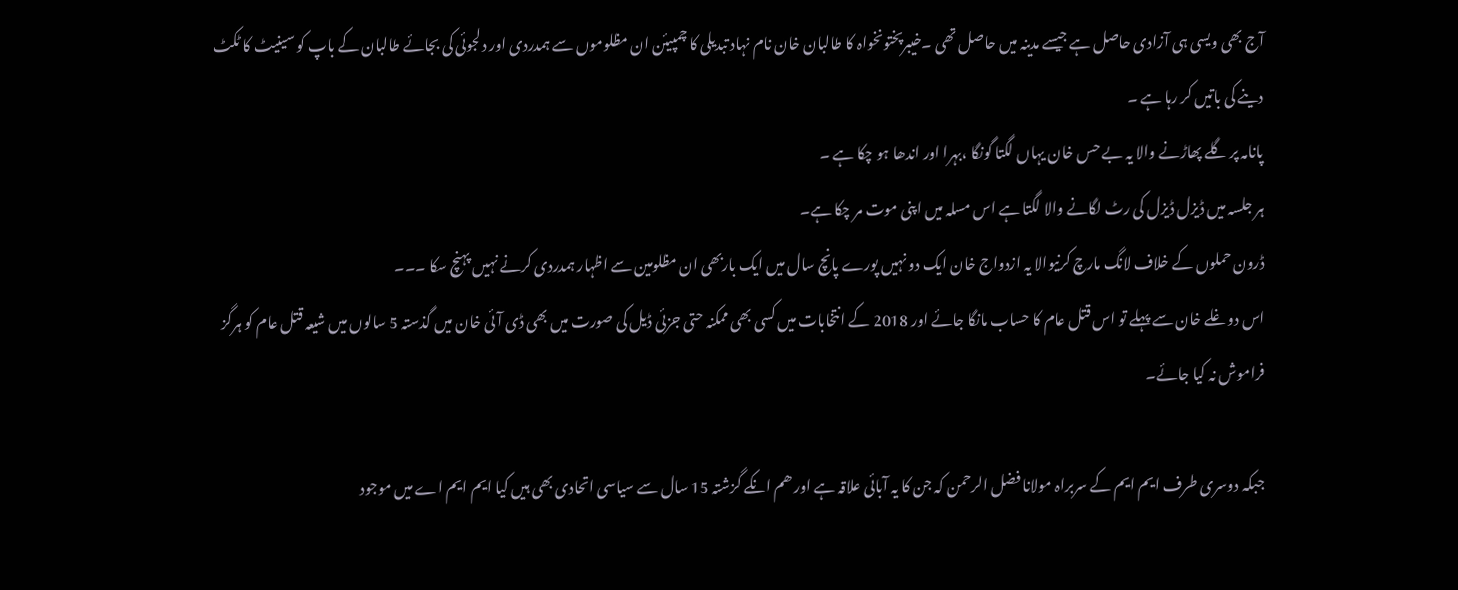آج بھی ویسی ہی آزادی حاصل ہے جیسے مدینہ میں حاصل تھی ۔خیبرپختونخواہ کا طالبان خان نام نہاد تبدیلی کا چمپیئن ان مظلوموں سے ہمدردی اور دلجوئی کی بجائے طالبان کے باپ کو سینیٹ کا ٹکٹ دینے کی باتیں کر رہا ہے ۔
پانامہ پر گلے پھاڑنے والا یہ بے حس خان یہاں لگتا گونگا ،بہرا اور اندھا ہو چکا ہے ۔
ہر جلسہ میں ڈیزل ڈیزل کی رٹ لگانے والا لگتا ہے اس مسلہ میں اپنی موت مر چکا ہے۔
ڈرون حملوں کے خلاف لانگ مارچ کرنیوالا یہ ازدواج خان ایک دو نہیں پورے پانچ سال میں ایک باربھی ان مظلومین سے اظہار ہمدردی کرنے نہیں پہنچ سکا ۔۔۔
اس دوغلے خان سے پہلے تو اس قتل عام کا حساب مانگا جائے اور 2018 کے انتخابات میں کسی بھی ممکنہ حتی جزئی ڈیل کی صورت میں بھی ڈی آئی خان میں گذستہ 5 سالوں میں شیعہ قتل عام کو ہرگز فراموش نہ کیا جائے۔

جبکہ دوسری طرف ایم ایم کے سربراہ مولانا فضل الرحمن کہ جن کا یہ آبائی علاقہ ہے اور ھم انکے گزشتہ 15 سال سے سیاسی اتحادی بھی ہیں کیا ایم ایم اے میں موجود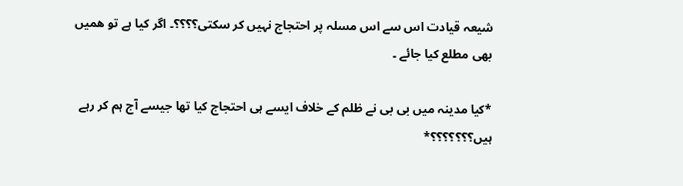شیعہ قیادت اس سے اس مسلہ پر احتجاج نہیں کر سکتی؟؟؟؟۔ اگر کیا ہے تو ھمیں بھی مطلع کیا جائے ۔

*کیا مدینہ میں بی بی نے ظلم کے خلاف ایسے ہی احتجاج کیا تھا جیسے آج ہم کر رہے ہیں؟؟؟؟؟؟؟*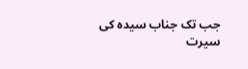جب تک جناب سیدہ کی سیرت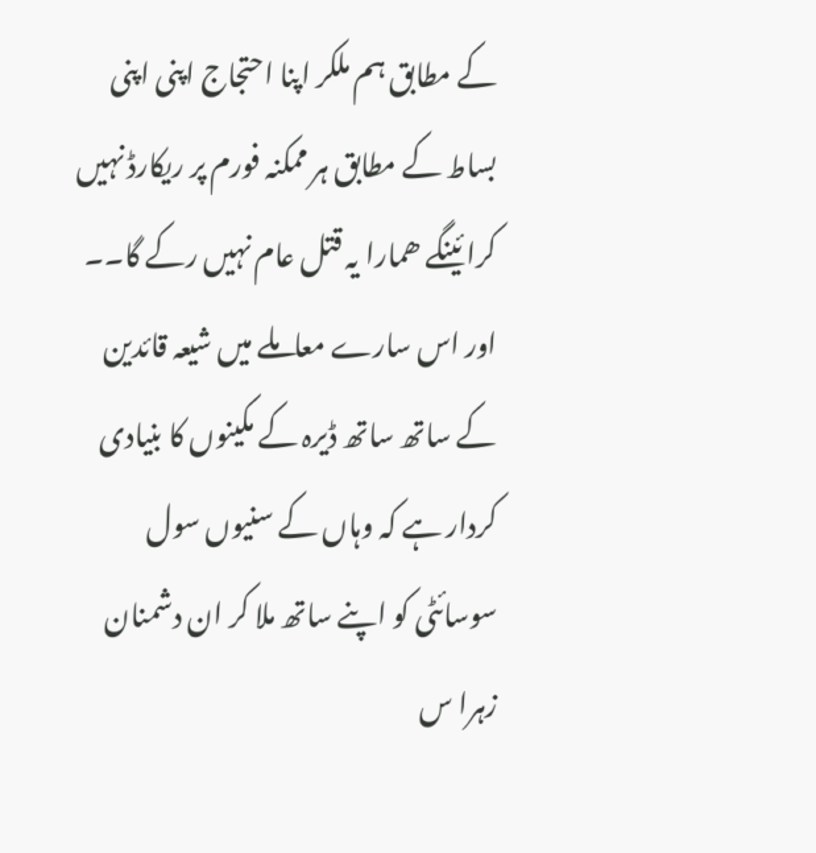کے مطابق ہم ملکر اپنا احتجاج اپنی اپنی بساط کے مطابق ہر ممکنہ فورم پر ریکارڈ نہیں کرائینگے ھمارا یہ قتل عام نہیں رکے گا۔۔
اور اس سارے معاملے میں شیعہ قائدین کے ساتھ ساتھ ڈیرہ کے مکینوں کا بنیادی کردار ہے کہ وہاں کے سنیوں سول سوسائٹی کو اپنے ساتھ ملا کر ان دشمنان زہرا س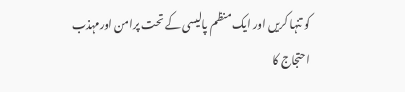کو تنہا کریں اور ایک منظم پالیسی کے تحت پرامن اورمہذب احتجاج کا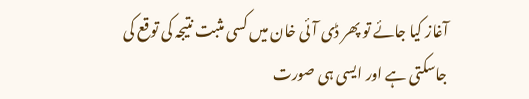آغاز کیا جائے تو پھر ڈی آئی خان میں کسی مثبت نتیجہ کی توقع کی جاسکتی ہے اور ایسی ہی صورت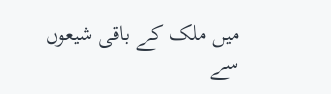میں ملک کے باقی شیعوں سے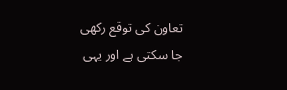تعاون کی توقع رکھی جا سکتی ہے اور یہی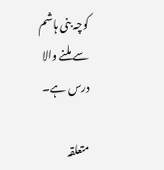کوچہ بنی ہاشم سے ملنے والا درس ہے۔

متعلقہ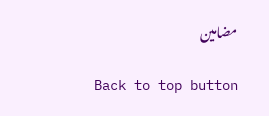مضامین

Back to top button